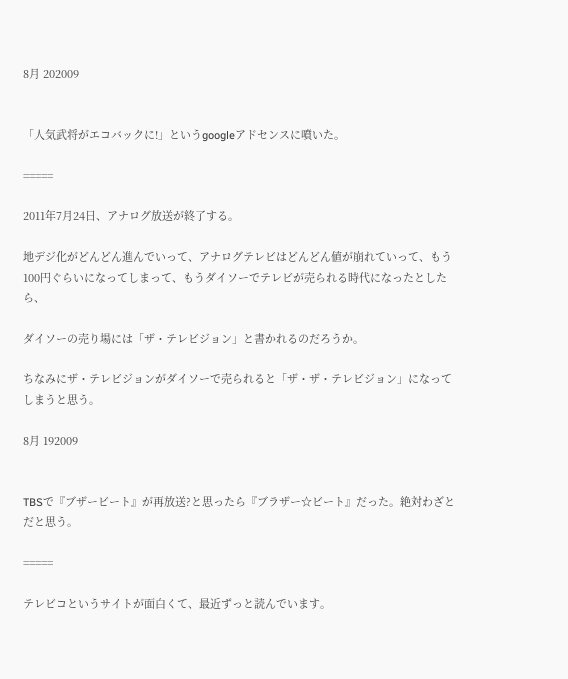8月 202009


「人気武将がエコバックに!」というgoogleアドセンスに噴いた。

=====

2011年7月24日、アナログ放送が終了する。

地デジ化がどんどん進んでいって、アナログテレビはどんどん値が崩れていって、もう100円ぐらいになってしまって、もうダイソーでテレビが売られる時代になったとしたら、

ダイソーの売り場には「ザ・テレビジョン」と書かれるのだろうか。

ちなみにザ・テレビジョンがダイソーで売られると「ザ・ザ・テレビジョン」になってしまうと思う。

8月 192009


TBSで『ブザービート』が再放送?と思ったら『ブラザー☆ビート』だった。絶対わざとだと思う。

=====

テレビコというサイトが面白くて、最近ずっと読んでいます。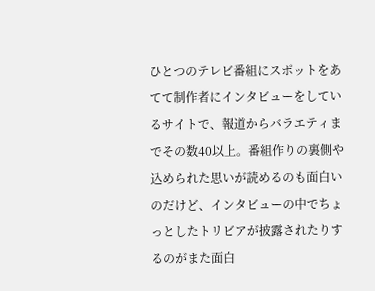ひとつのテレビ番組にスポットをあてて制作者にインタビューをしているサイトで、報道からバラエティまでその数40以上。番組作りの裏側や込められた思いが読めるのも面白いのだけど、インタビューの中でちょっとしたトリビアが披露されたりするのがまた面白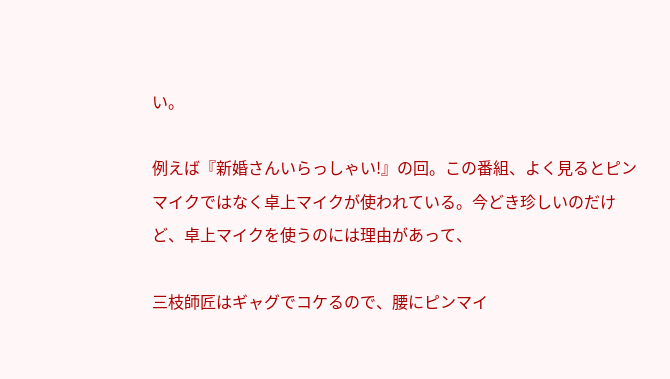い。

例えば『新婚さんいらっしゃい!』の回。この番組、よく見るとピンマイクではなく卓上マイクが使われている。今どき珍しいのだけど、卓上マイクを使うのには理由があって、

三枝師匠はギャグでコケるので、腰にピンマイ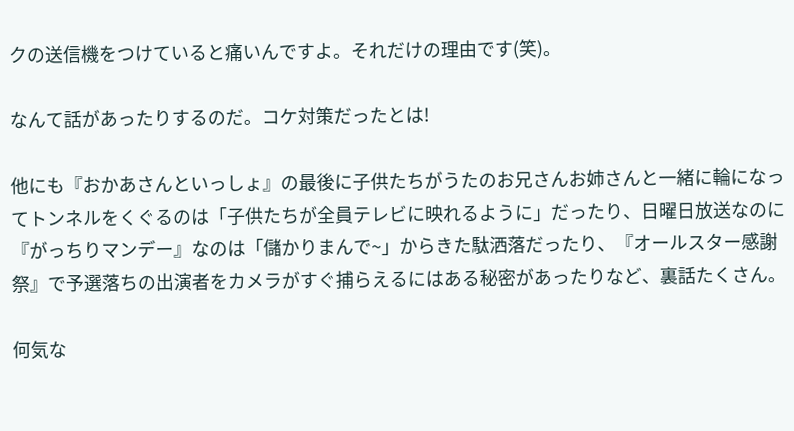クの送信機をつけていると痛いんですよ。それだけの理由です(笑)。

なんて話があったりするのだ。コケ対策だったとは!

他にも『おかあさんといっしょ』の最後に子供たちがうたのお兄さんお姉さんと一緒に輪になってトンネルをくぐるのは「子供たちが全員テレビに映れるように」だったり、日曜日放送なのに『がっちりマンデー』なのは「儲かりまんで~」からきた駄洒落だったり、『オールスター感謝祭』で予選落ちの出演者をカメラがすぐ捕らえるにはある秘密があったりなど、裏話たくさん。

何気な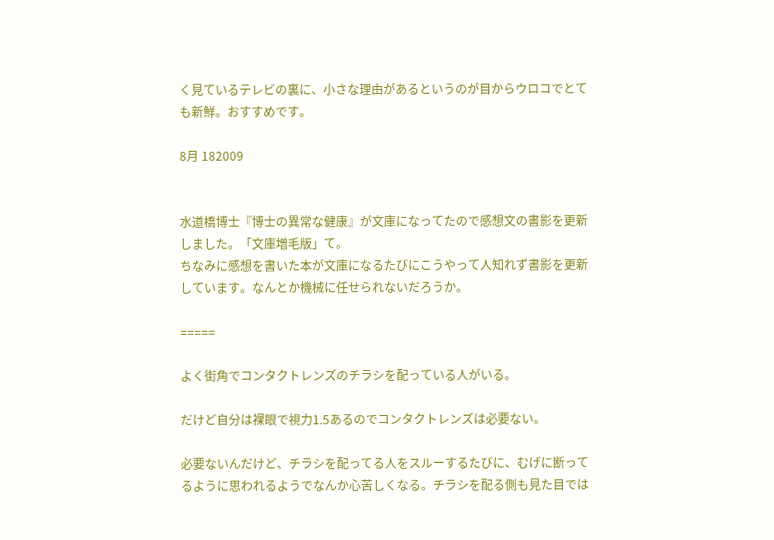く見ているテレビの裏に、小さな理由があるというのが目からウロコでとても新鮮。おすすめです。

8月 182009


水道橋博士『博士の異常な健康』が文庫になってたので感想文の書影を更新しました。「文庫増毛版」て。
ちなみに感想を書いた本が文庫になるたびにこうやって人知れず書影を更新しています。なんとか機械に任せられないだろうか。

=====

よく街角でコンタクトレンズのチラシを配っている人がいる。

だけど自分は裸眼で視力1.5あるのでコンタクトレンズは必要ない。

必要ないんだけど、チラシを配ってる人をスルーするたびに、むげに断ってるように思われるようでなんか心苦しくなる。チラシを配る側も見た目では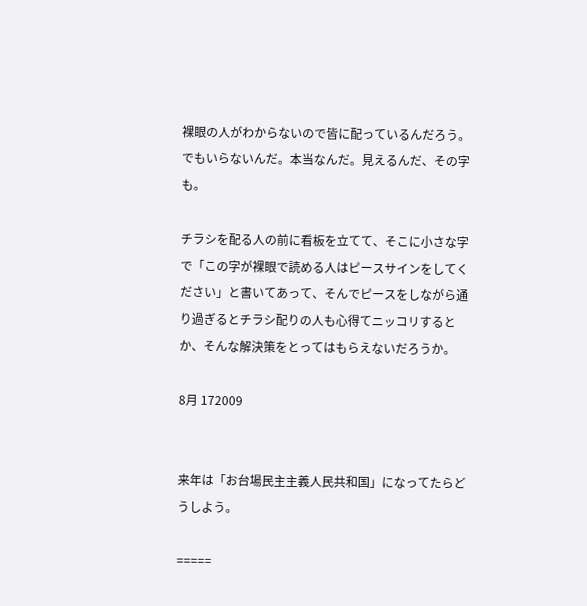裸眼の人がわからないので皆に配っているんだろう。でもいらないんだ。本当なんだ。見えるんだ、その字も。

チラシを配る人の前に看板を立てて、そこに小さな字で「この字が裸眼で読める人はピースサインをしてください」と書いてあって、そんでピースをしながら通り過ぎるとチラシ配りの人も心得てニッコリするとか、そんな解決策をとってはもらえないだろうか。

8月 172009


来年は「お台場民主主義人民共和国」になってたらどうしよう。

=====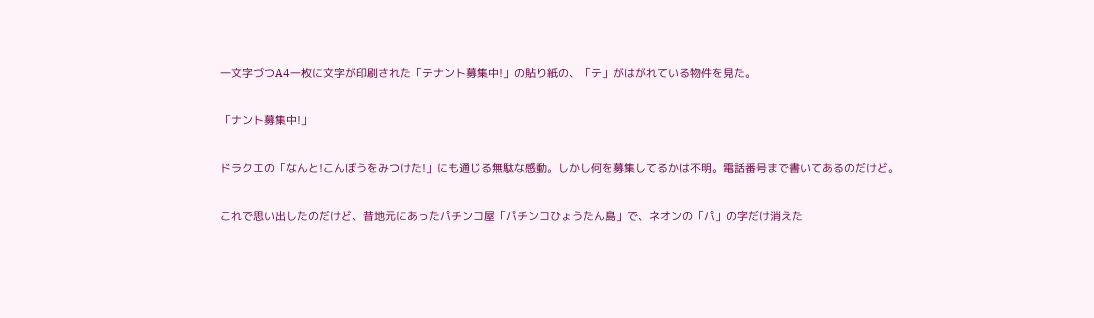一文字づつA4一枚に文字が印刷された「テナント募集中!」の貼り紙の、「テ」がはがれている物件を見た。

「ナント募集中!」

ドラクエの「なんと!こんぼうをみつけた!」にも通じる無駄な感動。しかし何を募集してるかは不明。電話番号まで書いてあるのだけど。

これで思い出したのだけど、昔地元にあったパチンコ屋「パチンコひょうたん島」で、ネオンの「パ」の字だけ消えた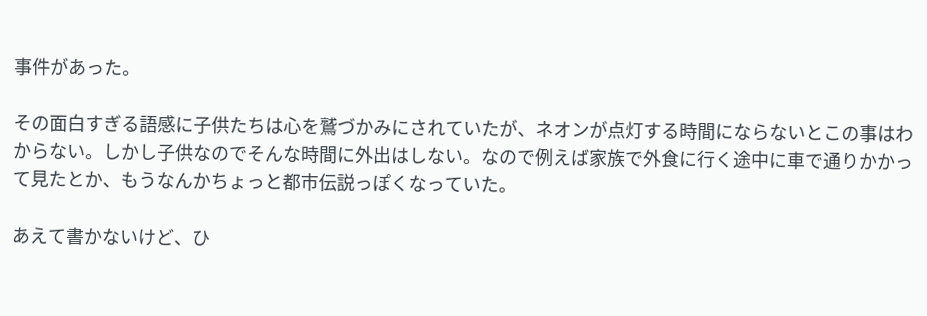事件があった。

その面白すぎる語感に子供たちは心を鷲づかみにされていたが、ネオンが点灯する時間にならないとこの事はわからない。しかし子供なのでそんな時間に外出はしない。なので例えば家族で外食に行く途中に車で通りかかって見たとか、もうなんかちょっと都市伝説っぽくなっていた。

あえて書かないけど、ひ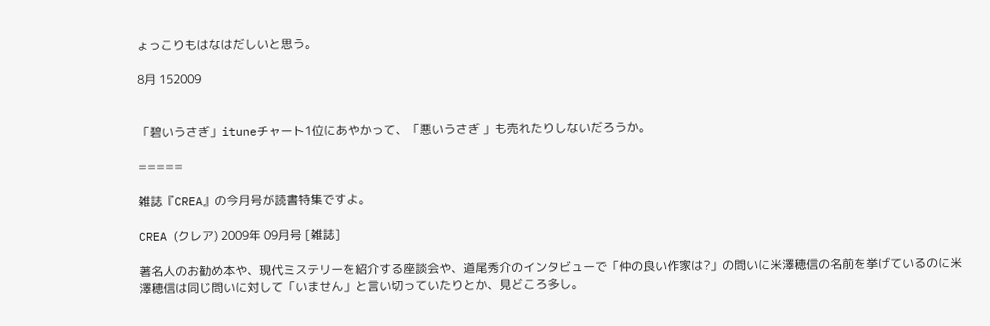ょっこりもはなはだしいと思う。

8月 152009


「碧いうさぎ」ituneチャート1位にあやかって、「悪いうさぎ 」も売れたりしないだろうか。

=====

雑誌『CREA』の今月号が読書特集ですよ。

CREA (クレア) 2009年 09月号 [雑誌]

著名人のお勧め本や、現代ミステリーを紹介する座談会や、道尾秀介のインタビューで「仲の良い作家は?」の問いに米澤穂信の名前を挙げているのに米澤穂信は同じ問いに対して「いません」と言い切っていたりとか、見どころ多し。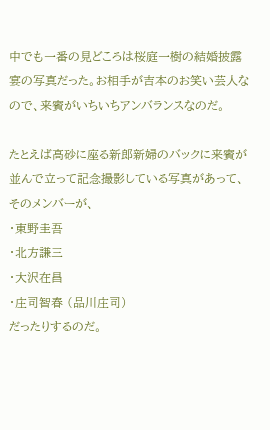中でも一番の見どころは桜庭一樹の結婚披露宴の写真だった。お相手が吉本のお笑い芸人なので、来賓がいちいちアンバランスなのだ。

たとえば高砂に座る新郎新婦のバックに来賓が並んで立って記念撮影している写真があって、そのメンバーが、
・東野圭吾
・北方謙三
・大沢在昌
・庄司智春 (品川庄司)
だったりするのだ。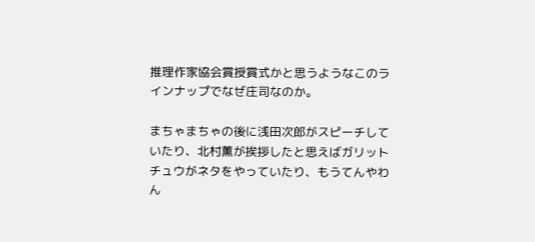推理作家協会賞授賞式かと思うようなこのラインナップでなぜ庄司なのか。

まちゃまちゃの後に浅田次郎がスピーチしていたり、北村薫が挨拶したと思えばガリットチュウがネタをやっていたり、もうてんやわん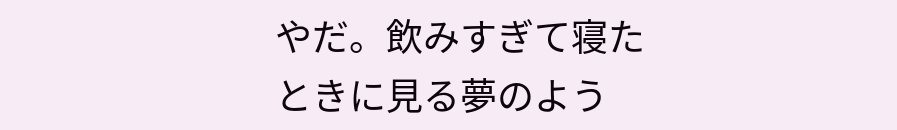やだ。飲みすぎて寝たときに見る夢のよう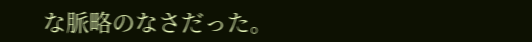な脈略のなさだった。